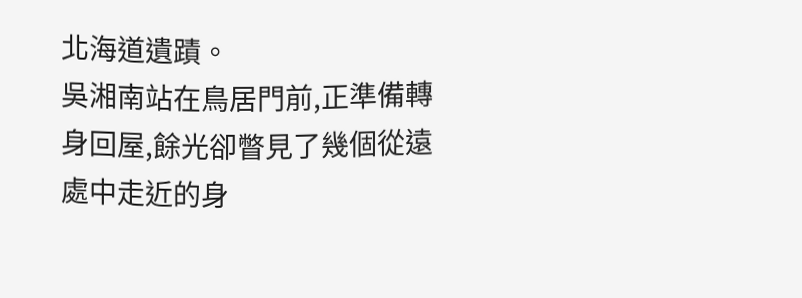北海道遺蹟。
吳湘南站在鳥居門前,正準備轉身回屋,餘光卻瞥見了幾個從遠處中走近的身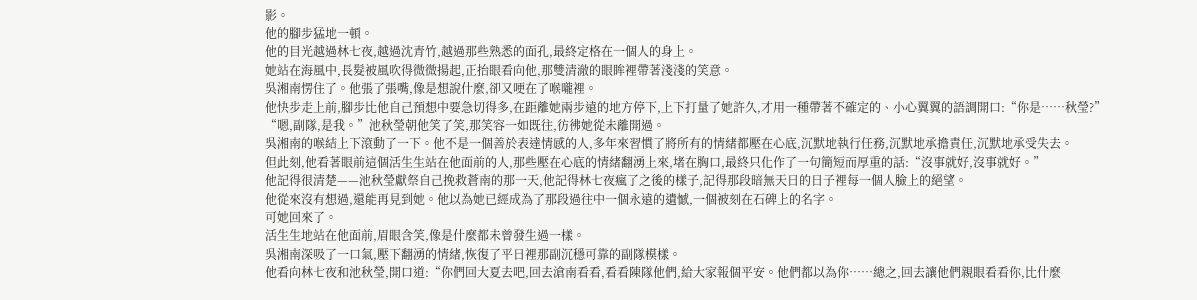影。
他的腳步猛地一頓。
他的目光越過林七夜,越過沈青竹,越過那些熟悉的面孔,最終定格在一個人的身上。
她站在海風中,長髮被風吹得微微揚起,正抬眼看向他,那雙清澈的眼眸裡帶著淺淺的笑意。
吳湘南愣住了。他張了張嘴,像是想說什麼,卻又哽在了喉嚨裡。
他快步走上前,腳步比他自己預想中要急切得多,在距離她兩步遠的地方停下,上下打量了她許久,才用一種帶著不確定的、小心翼翼的語調開口:“你是……秋瑩?”
“嗯,副隊,是我。”池秋瑩朝他笑了笑,那笑容一如既往,彷彿她從未離開過。
吳湘南的喉結上下滾動了一下。他不是一個善於表達情感的人,多年來習慣了將所有的情緒都壓在心底,沉默地執行任務,沉默地承擔責任,沉默地承受失去。
但此刻,他看著眼前這個活生生站在他面前的人,那些壓在心底的情緒翻湧上來,堵在胸口,最終只化作了一句簡短而厚重的話:“沒事就好,沒事就好。”
他記得很清楚——池秋瑩獻祭自己挽救蒼南的那一天,他記得林七夜瘋了之後的樣子,記得那段暗無天日的日子裡每一個人臉上的絕望。
他從來沒有想過,還能再見到她。他以為她已經成為了那段過往中一個永遠的遺憾,一個被刻在石碑上的名字。
可她回來了。
活生生地站在他面前,眉眼含笑,像是什麼都未曾發生過一樣。
吳湘南深吸了一口氣,壓下翻湧的情緒,恢復了平日裡那副沉穩可靠的副隊模樣。
他看向林七夜和池秋瑩,開口道:“你們回大夏去吧,回去滄南看看,看看陳隊他們,給大家報個平安。他們都以為你……總之,回去讓他們親眼看看你,比什麼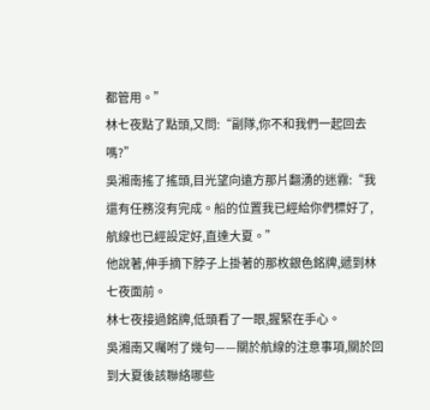都管用。”
林七夜點了點頭,又問:“副隊,你不和我們一起回去嗎?”
吳湘南搖了搖頭,目光望向遠方那片翻湧的迷霧:“我還有任務沒有完成。船的位置我已經給你們標好了,航線也已經設定好,直達大夏。”
他說著,伸手摘下脖子上掛著的那枚銀色銘牌,遞到林七夜面前。
林七夜接過銘牌,低頭看了一眼,握緊在手心。
吳湘南又囑咐了幾句——關於航線的注意事項,關於回到大夏後該聯絡哪些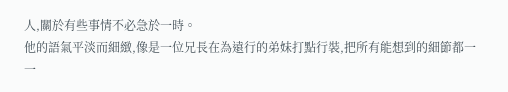人,關於有些事情不必急於一時。
他的語氣平淡而細緻,像是一位兄長在為遠行的弟妹打點行裝,把所有能想到的細節都一一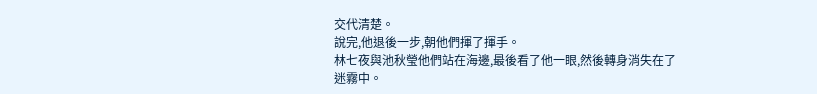交代清楚。
說完,他退後一步,朝他們揮了揮手。
林七夜與池秋瑩他們站在海邊,最後看了他一眼,然後轉身消失在了迷霧中。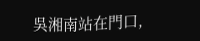吳湘南站在門口,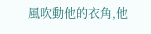風吹動他的衣角,他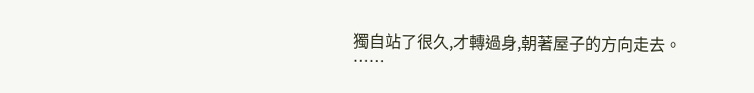獨自站了很久,才轉過身,朝著屋子的方向走去。
……